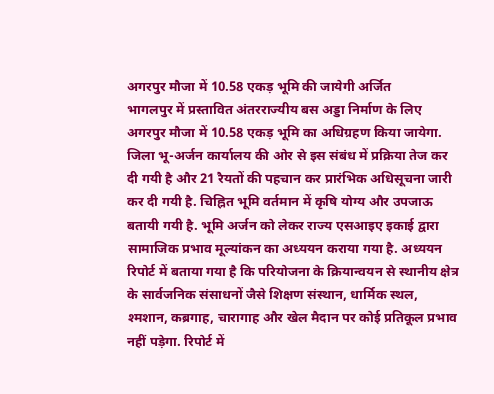अगरपुर मौजा में 10.58 एकड़ भूमि की जायेगी अर्जित
भागलपुर में प्रस्तावित अंतरराज्यीय बस अड्डा निर्माण के लिए अगरपुर मौजा में 10.58 एकड़ भूमि का अधिग्रहण किया जायेगा. जिला भू-अर्जन कार्यालय की ओर से इस संबंध में प्रक्रिया तेज कर दी गयी है और 21 रैयतों की पहचान कर प्रारंभिक अधिसूचना जारी कर दी गयी है. चिह्नित भूमि वर्तमान में कृषि योग्य और उपजाऊ बतायी गयी है. भूमि अर्जन को लेकर राज्य एसआइए इकाई द्वारा सामाजिक प्रभाव मूल्यांकन का अध्ययन कराया गया है. अध्ययन रिपोर्ट में बताया गया है कि परियोजना के क्रियान्वयन से स्थानीय क्षेत्र के सार्वजनिक संसाधनों जैसे शिक्षण संस्थान, धार्मिक स्थल, श्मशान, कब्रगाह, चारागाह और खेल मैदान पर कोई प्रतिकूल प्रभाव नहीं पड़ेगा. रिपोर्ट में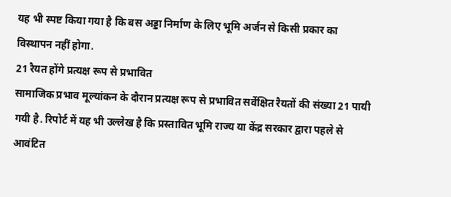यह भी स्पष्ट किया गया है कि बस अड्डा निर्माण के लिए भूमि अर्जन से किसी प्रकार का विस्थापन नहीं होगा.
21 रैयत होंगे प्रत्यक्ष रूप से प्रभावित
सामाजिक प्रभाव मूल्यांकन के दौरान प्रत्यक्ष रूप से प्रभावित सर्वेक्षित रैयतों की संख्या 21 पायी गयी है. रिपोर्ट में यह भी उल्लेख है कि प्रस्तावित भूमि राज्य या केंद्र सरकार द्वारा पहले से आवंटित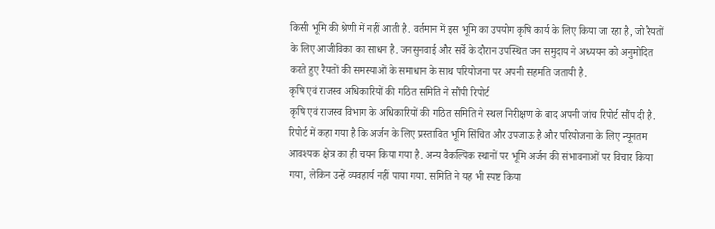किसी भूमि की श्रेणी में नहीं आती है. वर्तमान में इस भूमि का उपयोग कृषि कार्य के लिए किया जा रहा है, जो रैयतों के लिए आजीविका का साधन है. जनसुनवाई और सर्वे के दौरान उपस्थित जन समुदाय ने अध्ययन को अनुमोदित करते हुए रैयतों की समस्याओं के समाधान के साथ परियोजना पर अपनी सहमति जतायी है.
कृषि एवं राजस्व अधिकारियों की गठित समिति ने सौंपी रिपोर्ट
कृषि एवं राजस्व विभाग के अधिकारियों की गठित समिति ने स्थल निरीक्षण के बाद अपनी जांच रिपोर्ट सौंप दी है. रिपोर्ट में कहा गया है कि अर्जन के लिए प्रस्तावित भूमि सिंचित और उपजाऊ है और परियोजना के लिए न्यूनतम आवश्यक क्षेत्र का ही चयन किया गया है. अन्य वैकल्पिक स्थानों पर भूमि अर्जन की संभावनाओं पर विचार किया गया, लेकिन उन्हें व्यवहार्य नहीं पाया गया. समिति ने यह भी स्पष्ट किया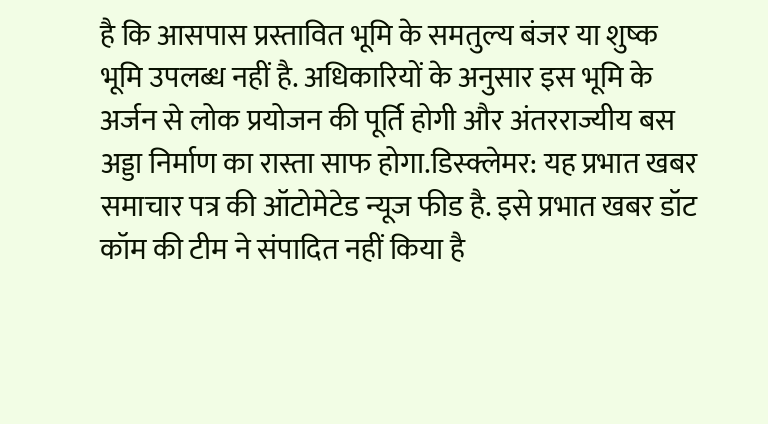है कि आसपास प्रस्तावित भूमि के समतुल्य बंजर या शुष्क भूमि उपलब्ध नहीं है. अधिकारियों के अनुसार इस भूमि के अर्जन से लोक प्रयोजन की पूर्ति होगी और अंतरराज्यीय बस अड्डा निर्माण का रास्ता साफ होगा.डिस्क्लेमर: यह प्रभात खबर समाचार पत्र की ऑटोमेटेड न्यूज फीड है. इसे प्रभात खबर डॉट कॉम की टीम ने संपादित नहीं किया है